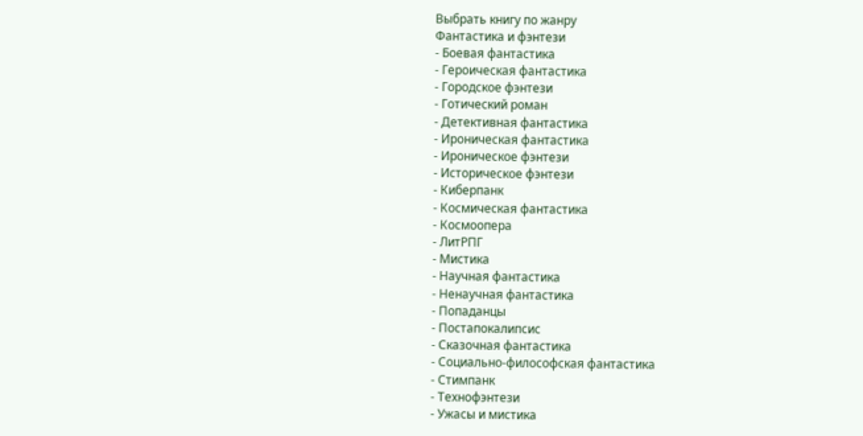Выбрать книгу по жанру
Фантастика и фэнтези
- Боевая фантастика
- Героическая фантастика
- Городское фэнтези
- Готический роман
- Детективная фантастика
- Ироническая фантастика
- Ироническое фэнтези
- Историческое фэнтези
- Киберпанк
- Космическая фантастика
- Космоопера
- ЛитРПГ
- Мистика
- Научная фантастика
- Ненаучная фантастика
- Попаданцы
- Постапокалипсис
- Сказочная фантастика
- Социально-философская фантастика
- Стимпанк
- Технофэнтези
- Ужасы и мистика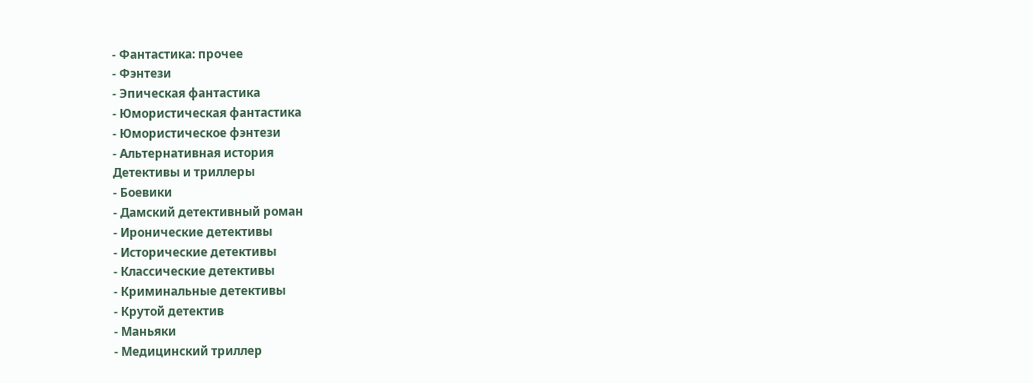- Фантастика: прочее
- Фэнтези
- Эпическая фантастика
- Юмористическая фантастика
- Юмористическое фэнтези
- Альтернативная история
Детективы и триллеры
- Боевики
- Дамский детективный роман
- Иронические детективы
- Исторические детективы
- Классические детективы
- Криминальные детективы
- Крутой детектив
- Маньяки
- Медицинский триллер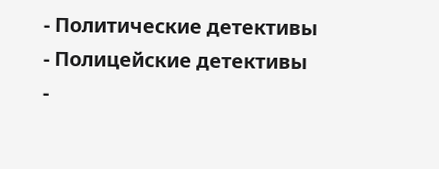- Политические детективы
- Полицейские детективы
-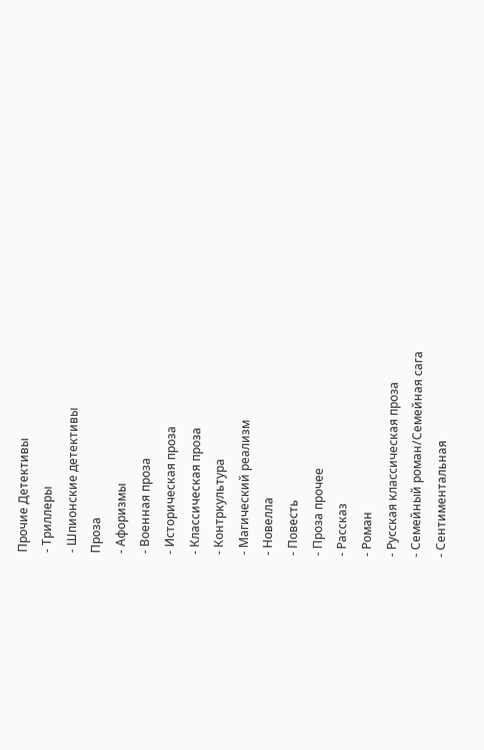Прочие Детективы
- Триллеры
- Шпионские детективы
Проза
- Афоризмы
- Военная проза
- Историческая проза
- Классическая проза
- Контркультура
- Магический реализм
- Новелла
- Повесть
- Проза прочее
- Рассказ
- Роман
- Русская классическая проза
- Семейный роман/Семейная сага
- Сентиментальная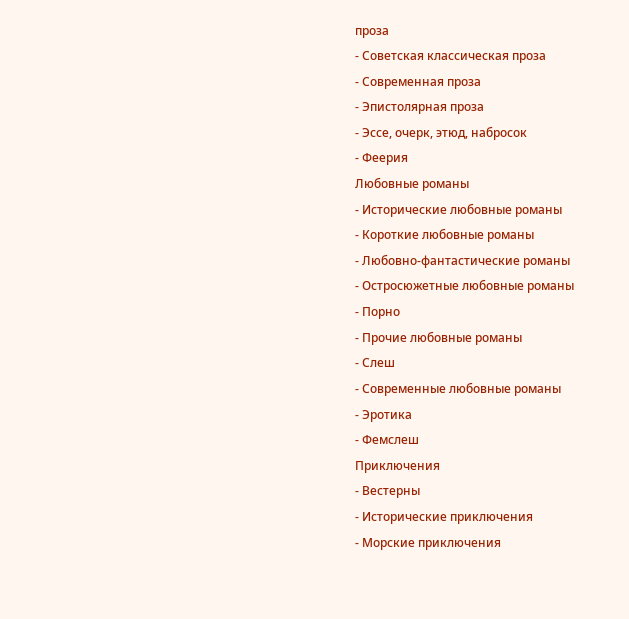проза
- Советская классическая проза
- Современная проза
- Эпистолярная проза
- Эссе, очерк, этюд, набросок
- Феерия
Любовные романы
- Исторические любовные романы
- Короткие любовные романы
- Любовно-фантастические романы
- Остросюжетные любовные романы
- Порно
- Прочие любовные романы
- Слеш
- Современные любовные романы
- Эротика
- Фемслеш
Приключения
- Вестерны
- Исторические приключения
- Морские приключения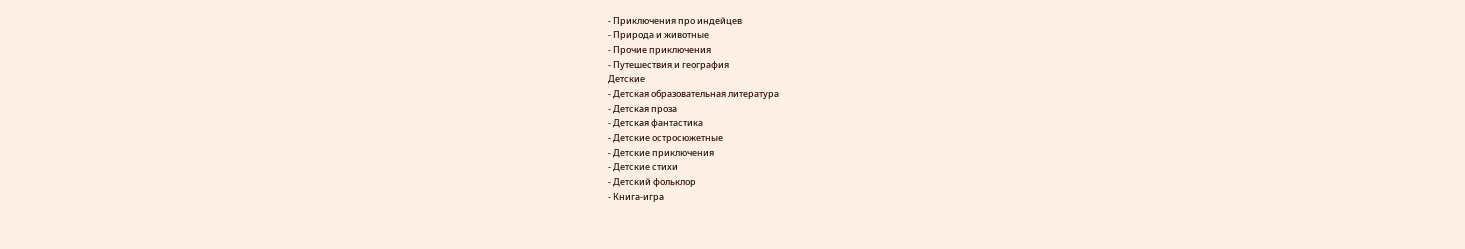- Приключения про индейцев
- Природа и животные
- Прочие приключения
- Путешествия и география
Детские
- Детская образовательная литература
- Детская проза
- Детская фантастика
- Детские остросюжетные
- Детские приключения
- Детские стихи
- Детский фольклор
- Книга-игра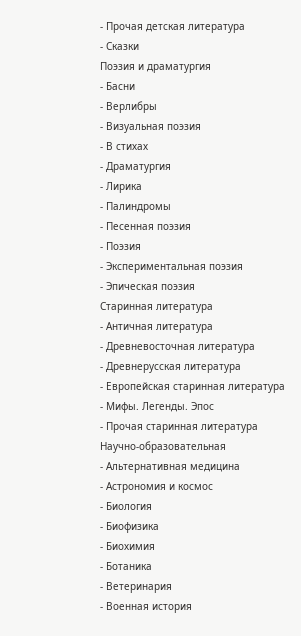- Прочая детская литература
- Сказки
Поэзия и драматургия
- Басни
- Верлибры
- Визуальная поэзия
- В стихах
- Драматургия
- Лирика
- Палиндромы
- Песенная поэзия
- Поэзия
- Экспериментальная поэзия
- Эпическая поэзия
Старинная литература
- Античная литература
- Древневосточная литература
- Древнерусская литература
- Европейская старинная литература
- Мифы. Легенды. Эпос
- Прочая старинная литература
Научно-образовательная
- Альтернативная медицина
- Астрономия и космос
- Биология
- Биофизика
- Биохимия
- Ботаника
- Ветеринария
- Военная история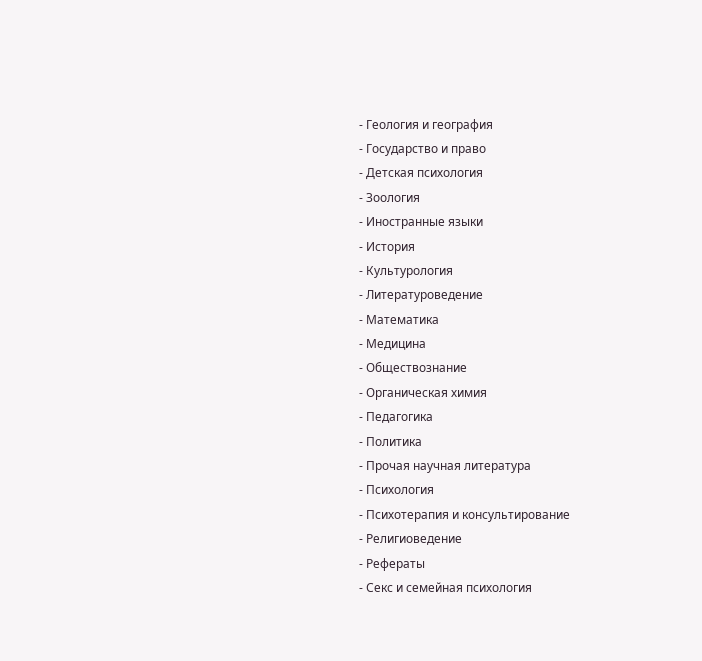- Геология и география
- Государство и право
- Детская психология
- Зоология
- Иностранные языки
- История
- Культурология
- Литературоведение
- Математика
- Медицина
- Обществознание
- Органическая химия
- Педагогика
- Политика
- Прочая научная литература
- Психология
- Психотерапия и консультирование
- Религиоведение
- Рефераты
- Секс и семейная психология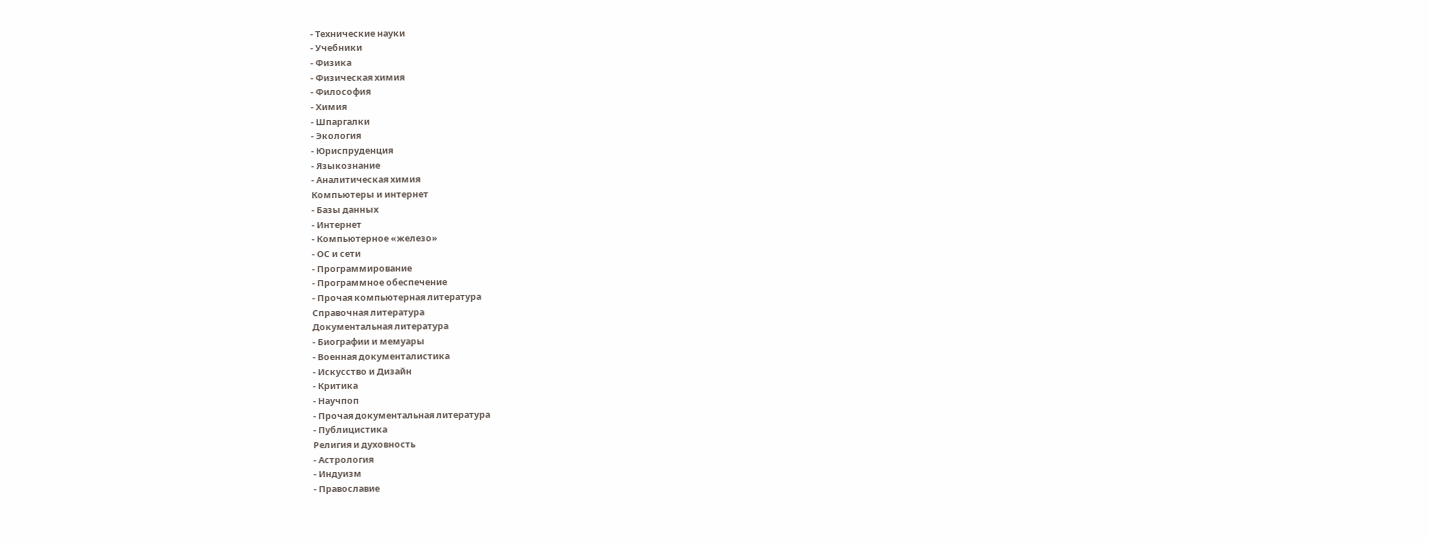- Технические науки
- Учебники
- Физика
- Физическая химия
- Философия
- Химия
- Шпаргалки
- Экология
- Юриспруденция
- Языкознание
- Аналитическая химия
Компьютеры и интернет
- Базы данных
- Интернет
- Компьютерное «железо»
- ОС и сети
- Программирование
- Программное обеспечение
- Прочая компьютерная литература
Справочная литература
Документальная литература
- Биографии и мемуары
- Военная документалистика
- Искусство и Дизайн
- Критика
- Научпоп
- Прочая документальная литература
- Публицистика
Религия и духовность
- Астрология
- Индуизм
- Православие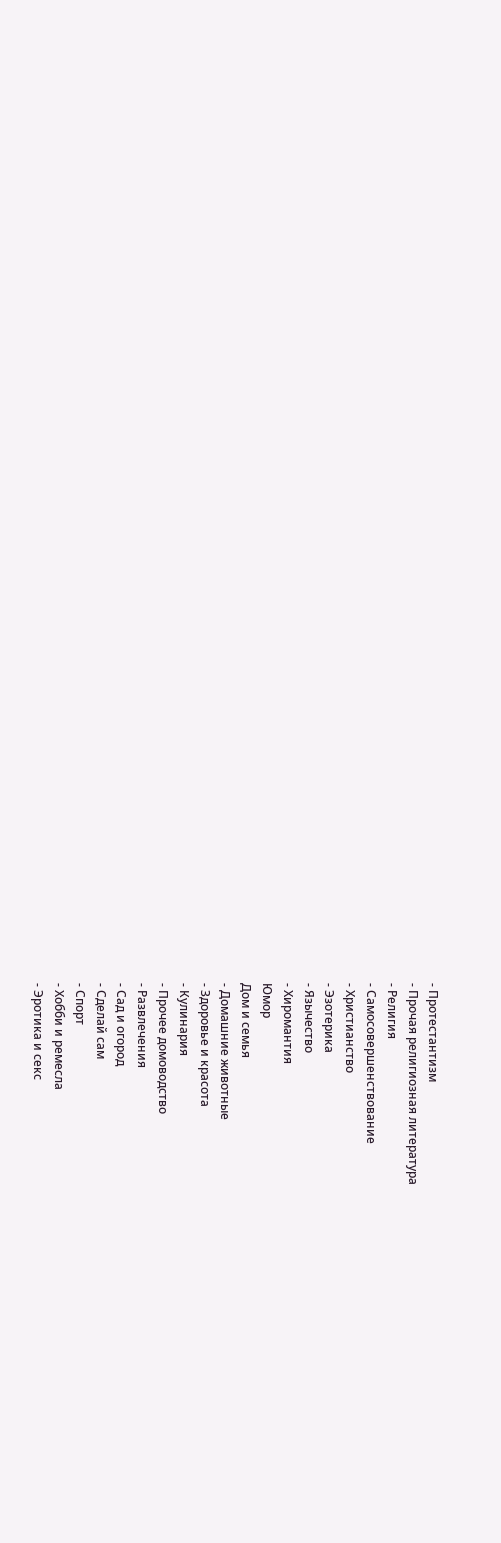- Протестантизм
- Прочая религиозная литература
- Религия
- Самосовершенствование
- Христианство
- Эзотерика
- Язычество
- Хиромантия
Юмор
Дом и семья
- Домашние животные
- Здоровье и красота
- Кулинария
- Прочее домоводство
- Развлечения
- Сад и огород
- Сделай сам
- Спорт
- Хобби и ремесла
- Эротика и секс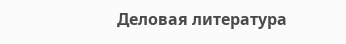Деловая литература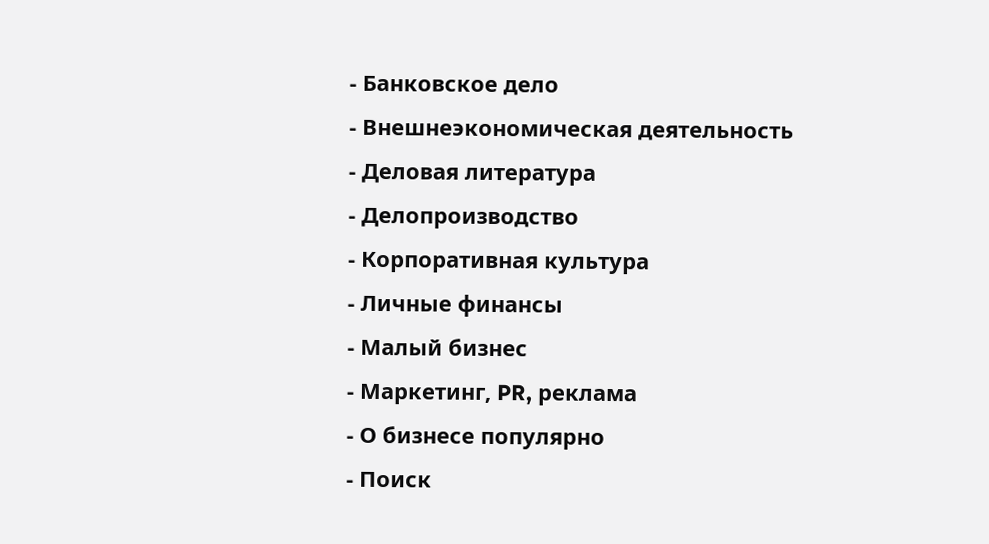- Банковское дело
- Внешнеэкономическая деятельность
- Деловая литература
- Делопроизводство
- Корпоративная культура
- Личные финансы
- Малый бизнес
- Маркетинг, PR, реклама
- О бизнесе популярно
- Поиск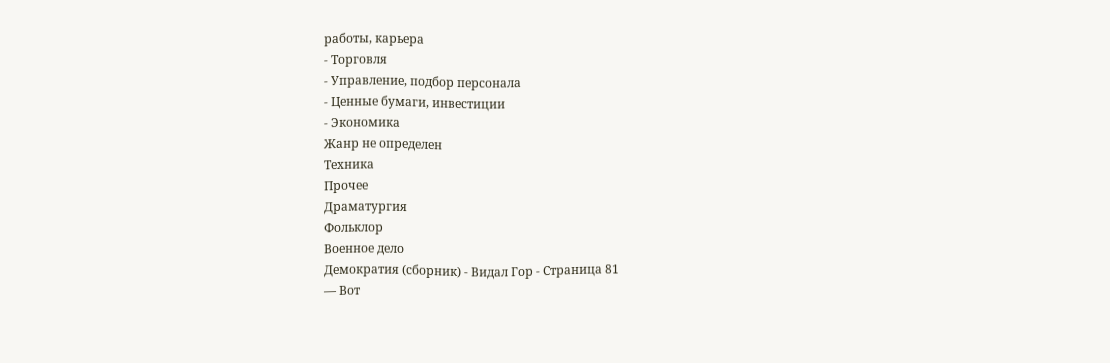работы, карьера
- Торговля
- Управление, подбор персонала
- Ценные бумаги, инвестиции
- Экономика
Жанр не определен
Техника
Прочее
Драматургия
Фольклор
Военное дело
Демократия (сборник) - Видал Гор - Страница 81
— Вот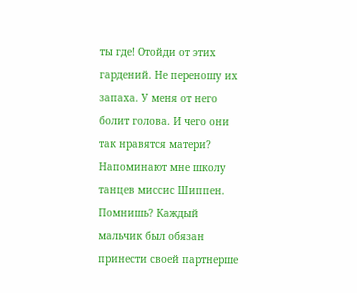ты где! Отойди от этих гардений. Не переношу их запаха. У меня от него болит голова. И чего они так нравятся матери? Напоминают мне школу танцев миссис Шиппен. Помнишь? Каждый мальчик был обязан принести своей партнерше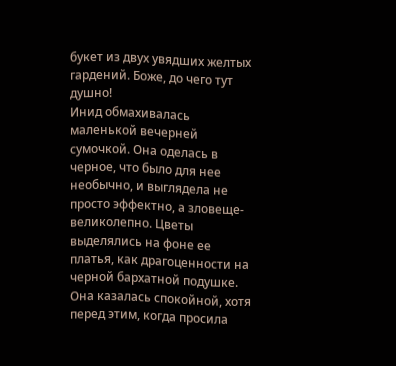букет из двух увядших желтых гардений. Боже, до чего тут душно!
Инид обмахивалась маленькой вечерней сумочкой. Она оделась в черное, что было для нее необычно, и выглядела не просто эффектно, а зловеще-великолепно. Цветы выделялись на фоне ее платья, как драгоценности на черной бархатной подушке. Она казалась спокойной, хотя перед этим, когда просила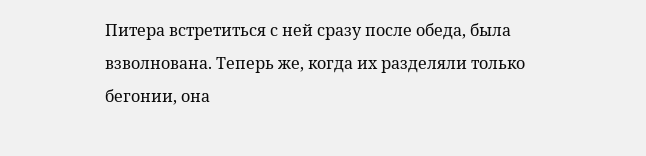Питера встретиться с ней сразу после обеда, была взволнована. Теперь же, когда их разделяли только бегонии, она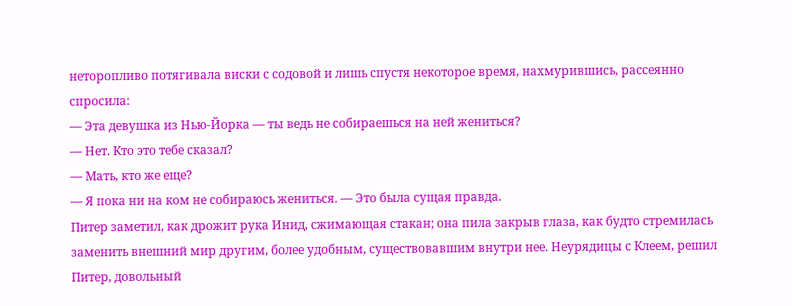неторопливо потягивала виски с содовой и лишь спустя некоторое время, нахмурившись, рассеянно спросила:
— Эта девушка из Нью-Йорка — ты ведь не собираешься на ней жениться?
— Нет. Кто это тебе сказал?
— Мать, кто же еще?
— Я пока ни на ком не собираюсь жениться. — Это была сущая правда.
Питер заметил, как дрожит рука Инид, сжимающая стакан; она пила закрыв глаза, как будто стремилась заменить внешний мир другим, более удобным, существовавшим внутри нее. Неурядицы с Клеем, решил Питер, довольный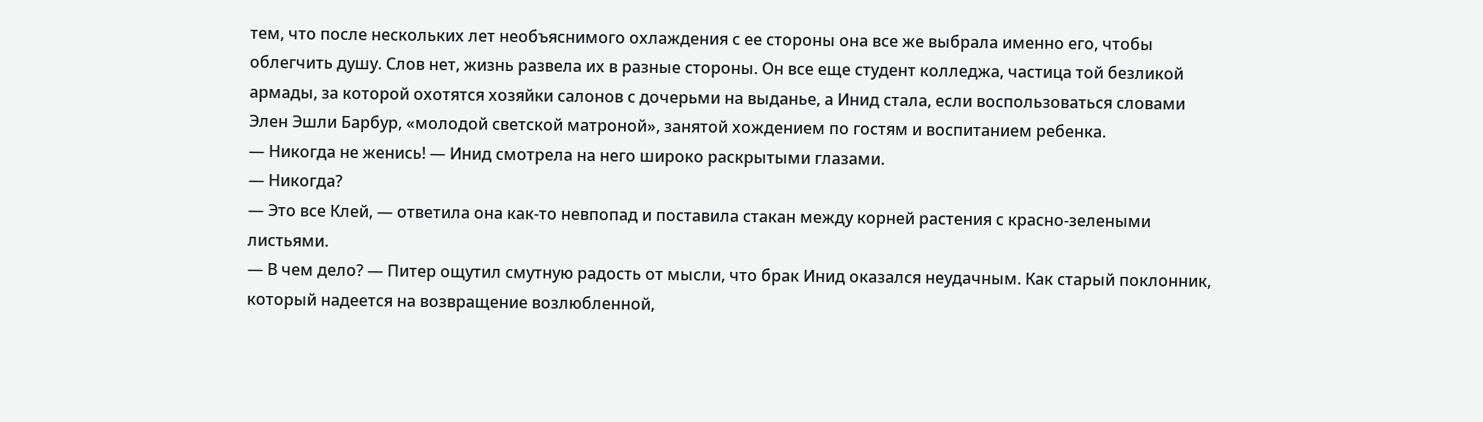тем, что после нескольких лет необъяснимого охлаждения с ее стороны она все же выбрала именно его, чтобы облегчить душу. Слов нет, жизнь развела их в разные стороны. Он все еще студент колледжа, частица той безликой армады, за которой охотятся хозяйки салонов с дочерьми на выданье, а Инид стала, если воспользоваться словами Элен Эшли Барбур, «молодой светской матроной», занятой хождением по гостям и воспитанием ребенка.
— Никогда не женись! — Инид смотрела на него широко раскрытыми глазами.
— Никогда?
— Это все Клей, — ответила она как-то невпопад и поставила стакан между корней растения с красно-зелеными листьями.
— В чем дело? — Питер ощутил смутную радость от мысли, что брак Инид оказался неудачным. Как старый поклонник, который надеется на возвращение возлюбленной,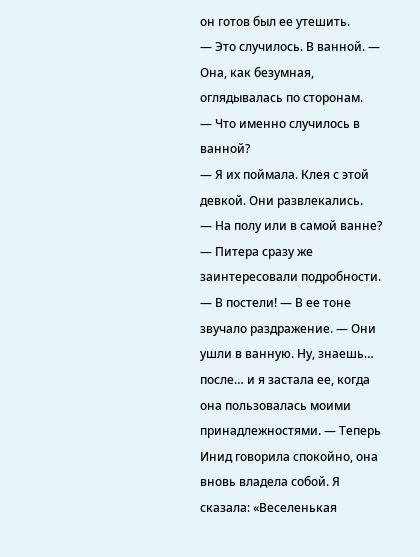он готов был ее утешить.
— Это случилось. В ванной. — Она, как безумная, оглядывалась по сторонам.
— Что именно случилось в ванной?
— Я их поймала. Клея с этой девкой. Они развлекались.
— На полу или в самой ванне? — Питера сразу же заинтересовали подробности.
— В постели! — В ее тоне звучало раздражение. — Они ушли в ванную. Ну, знаешь… после… и я застала ее, когда она пользовалась моими принадлежностями. — Теперь Инид говорила спокойно, она вновь владела собой. Я сказала: «Веселенькая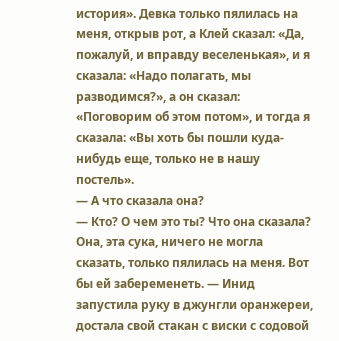история». Девка только пялилась на меня, открыв рот, а Клей сказал: «Да, пожалуй, и вправду веселенькая», и я сказала: «Надо полагать, мы разводимся?», а он сказал: «Поговорим об этом потом», и тогда я сказала: «Вы хоть бы пошли куда-нибудь еще, только не в нашу постель».
— А что сказала она?
— Кто? О чем это ты? Что она сказала? Она, эта сука, ничего не могла сказать, только пялилась на меня. Вот бы ей забеременеть. — Инид запустила руку в джунгли оранжереи, достала свой стакан с виски с содовой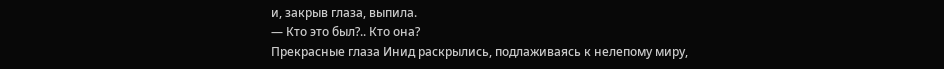и, закрыв глаза, выпила.
— Кто это был?.. Кто она?
Прекрасные глаза Инид раскрылись, подлаживаясь к нелепому миру,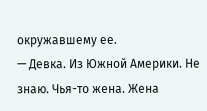окружавшему ее.
— Девка. Из Южной Америки. Не знаю. Чья-то жена. Жена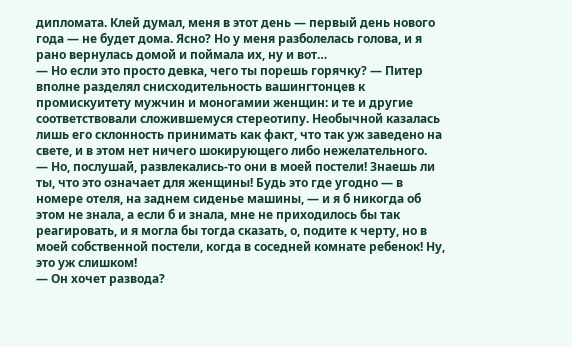дипломата. Клей думал, меня в этот день — первый день нового года — не будет дома. Ясно? Но у меня разболелась голова, и я рано вернулась домой и поймала их, ну и вот…
— Но если это просто девка, чего ты порешь горячку? — Питер вполне разделял снисходительность вашингтонцев к промискуитету мужчин и моногамии женщин: и те и другие соответствовали сложившемуся стереотипу. Необычной казалась лишь его склонность принимать как факт, что так уж заведено на свете, и в этом нет ничего шокирующего либо нежелательного.
— Но, послушай, развлекались-то они в моей постели! Знаешь ли ты, что это означает для женщины! Будь это где угодно — в номере отеля, на заднем сиденье машины, — и я б никогда об этом не знала, а если б и знала, мне не приходилось бы так реагировать, и я могла бы тогда сказать, о, подите к черту, но в моей собственной постели, когда в соседней комнате ребенок! Ну, это уж слишком!
— Он хочет развода?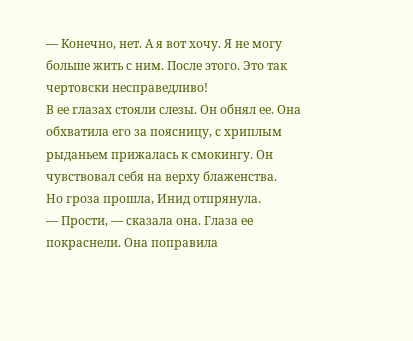— Конечно, нет. А я вот хочу. Я не могу больше жить с ним. После этого. Это так чертовски несправедливо!
В ее глазах стояли слезы. Он обнял ее. Она обхватила его за поясницу, с хриплым рыданьем прижалась к смокингу. Он чувствовал себя на верху блаженства.
Но гроза прошла, Инид отпрянула.
— Прости, — сказала она. Глаза ее покраснели. Она поправила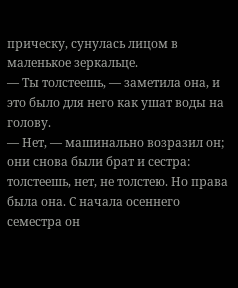прическу, сунулась лицом в маленькое зеркальце.
— Ты толстеешь, — заметила она, и это было для него как ушат воды на голову.
— Нет, — машинально возразил он; они снова были брат и сестра: толстеешь, нет, не толстею. Но права была она. С начала осеннего семестра он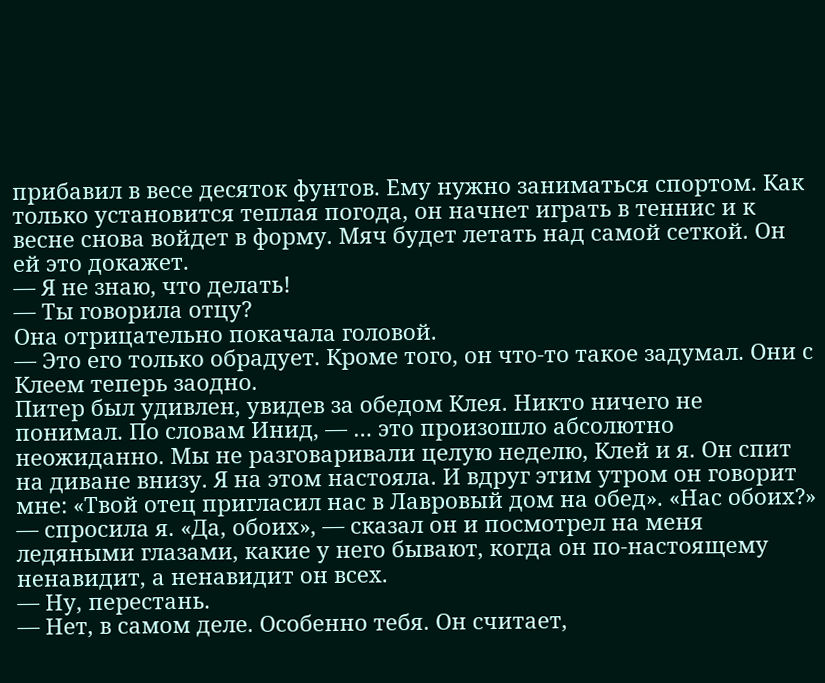прибавил в весе десяток фунтов. Ему нужно заниматься спортом. Как только установится теплая погода, он начнет играть в теннис и к весне снова войдет в форму. Мяч будет летать над самой сеткой. Он ей это докажет.
— Я не знаю, что делать!
— Ты говорила отцу?
Она отрицательно покачала головой.
— Это его только обрадует. Кроме того, он что-то такое задумал. Они с Клеем теперь заодно.
Питер был удивлен, увидев за обедом Клея. Никто ничего не понимал. По словам Инид, — … это произошло абсолютно неожиданно. Мы не разговаривали целую неделю, Клей и я. Он спит на диване внизу. Я на этом настояла. И вдруг этим утром он говорит мне: «Твой отец пригласил нас в Лавровый дом на обед». «Нас обоих?» — спросила я. «Да, обоих», — сказал он и посмотрел на меня ледяными глазами, какие у него бывают, когда он по-настоящему ненавидит, а ненавидит он всех.
— Ну, перестань.
— Нет, в самом деле. Особенно тебя. Он считает,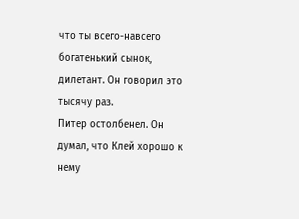что ты всего-навсего богатенький сынок, дилетант. Он говорил это тысячу раз.
Питер остолбенел. Он думал, что Клей хорошо к нему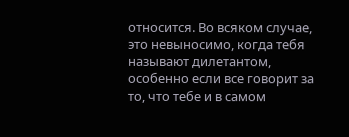относится. Во всяком случае, это невыносимо, когда тебя называют дилетантом, особенно если все говорит за то, что тебе и в самом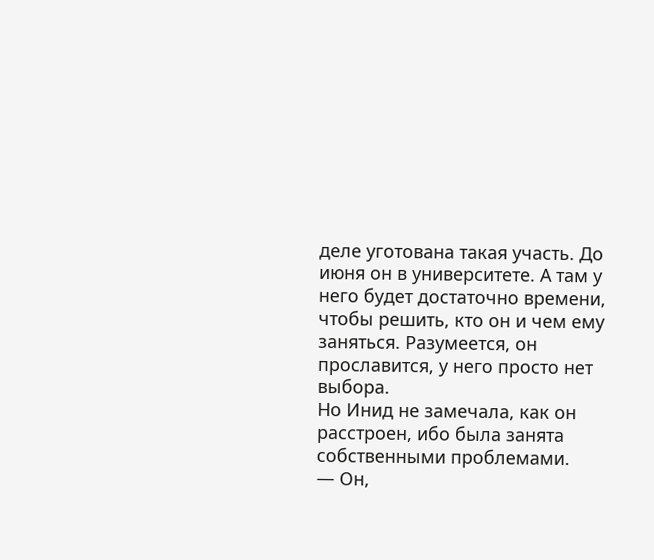деле уготована такая участь. До июня он в университете. А там у него будет достаточно времени, чтобы решить, кто он и чем ему заняться. Разумеется, он прославится, у него просто нет выбора.
Но Инид не замечала, как он расстроен, ибо была занята собственными проблемами.
— Он,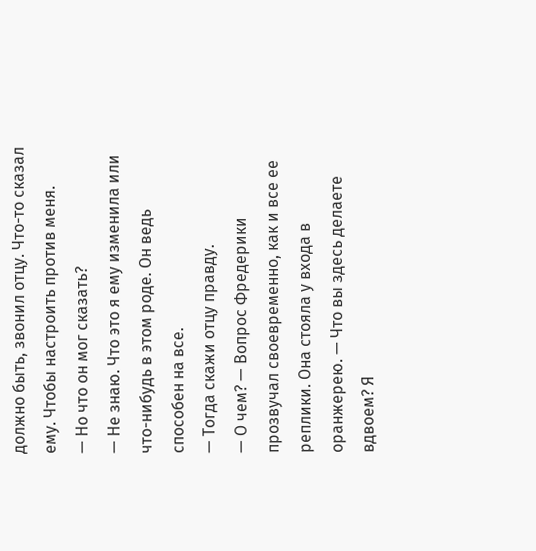должно быть, звонил отцу. Что-то сказал ему. Чтобы настроить против меня.
— Но что он мог сказать?
— Не знаю. Что это я ему изменила или что-нибудь в этом роде. Он ведь способен на все.
— Тогда скажи отцу правду.
— О чем? — Вопрос Фредерики прозвучал своевременно, как и все ее реплики. Она стояла у входа в оранжерею. — Что вы здесь делаете вдвоем? Я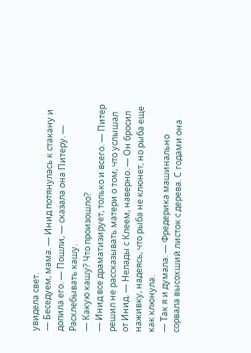увидела свет.
— Беседуем, мама. — Инид потянулась к стакану и допила его. — Пошли, — сказала она Питеру. — Расхлебывать кашу.
— Какую кашу? Что произошло?
— Инид все драматизирует, только и всего. — Питер решил не рассказывать матери о том, что услышал от Инид. — Нелады с Клеем, наверно. — Он бросил наживку, надеясь, что рыба не клюнет, но рыба еще как клюнула.
— Так я и думала. — Фредерика машинально сорвала высохший листок с дерева. С годами она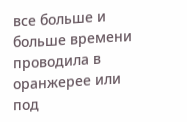все больше и больше времени проводила в оранжерее или под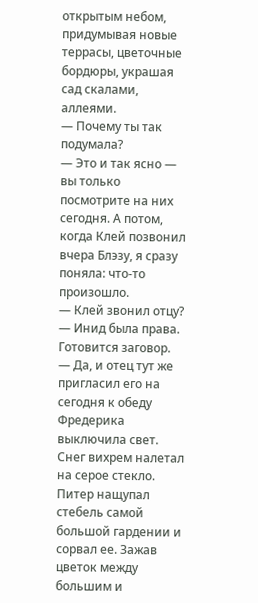открытым небом, придумывая новые террасы, цветочные бордюры, украшая сад скалами, аллеями.
— Почему ты так подумала?
— Это и так ясно — вы только посмотрите на них сегодня. А потом, когда Клей позвонил вчера Блэзу, я сразу поняла: что-то произошло.
— Клей звонил отцу? — Инид была права. Готовится заговор.
— Да, и отец тут же пригласил его на сегодня к обеду Фредерика выключила свет. Снег вихрем налетал на серое стекло. Питер нащупал стебель самой большой гардении и сорвал ее. Зажав цветок между большим и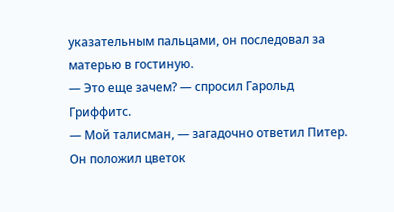указательным пальцами, он последовал за матерью в гостиную.
— Это еще зачем? — спросил Гарольд Гриффитс.
— Мой талисман, — загадочно ответил Питер. Он положил цветок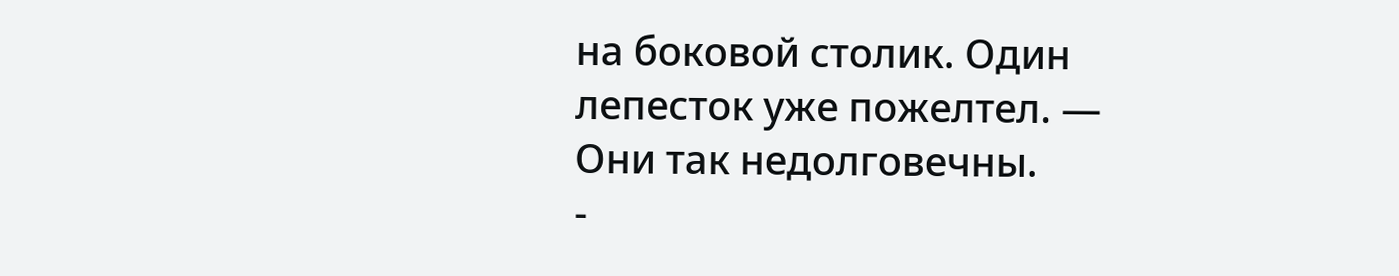на боковой столик. Один лепесток уже пожелтел. — Они так недолговечны.
-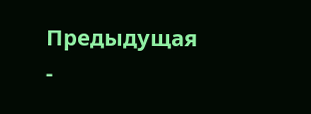Предыдущая
-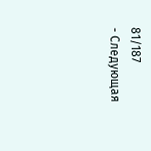81/187
- Следующая